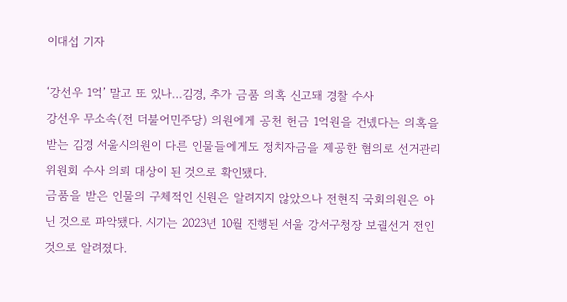이대섭 기자

‘강선우 1억’ 말고 또 있나…김경, 추가 금품 의혹 신고돼 경찰 수사
강선우 무소속(전 더불어민주당) 의원에게 공천 헌금 1억원을 건넸다는 의혹을 받는 김경 서울시의원이 다른 인물들에게도 정치자금을 제공한 혐의로 선거관리위원회 수사 의뢰 대상이 된 것으로 확인됐다.
금품을 받은 인물의 구체적인 신원은 알려지지 않았으나 전현직 국회의원은 아닌 것으로 파악됐다. 시기는 2023년 10월 진행된 서울 강서구청장 보궐선거 전인 것으로 알려졌다.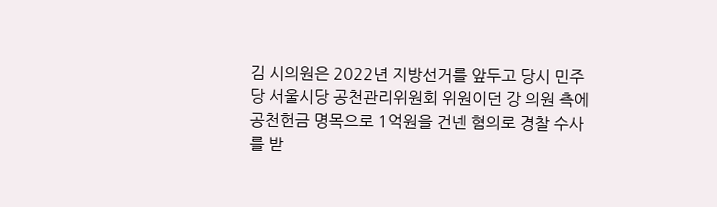김 시의원은 2022년 지방선거를 앞두고 당시 민주당 서울시당 공천관리위원회 위원이던 강 의원 측에 공천헌금 명목으로 1억원을 건넨 혐의로 경찰 수사를 받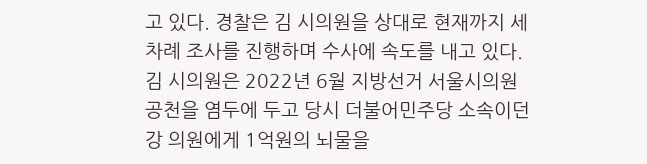고 있다. 경찰은 김 시의원을 상대로 현재까지 세 차례 조사를 진행하며 수사에 속도를 내고 있다.
김 시의원은 2022년 6월 지방선거 서울시의원 공천을 염두에 두고 당시 더불어민주당 소속이던 강 의원에게 1억원의 뇌물을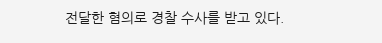전달한 혐의로 경찰 수사를 받고 있다.